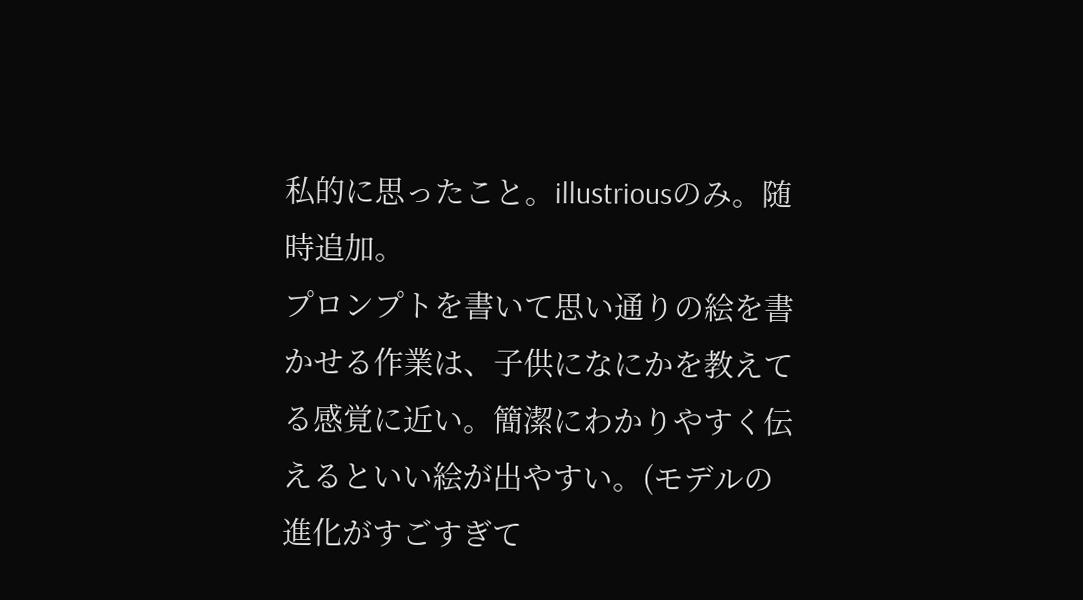私的に思ったこと。illustriousのみ。随時追加。
プロンプトを書いて思い通りの絵を書かせる作業は、子供になにかを教えてる感覚に近い。簡潔にわかりやすく伝えるといい絵が出やすい。(モデルの進化がすごすぎて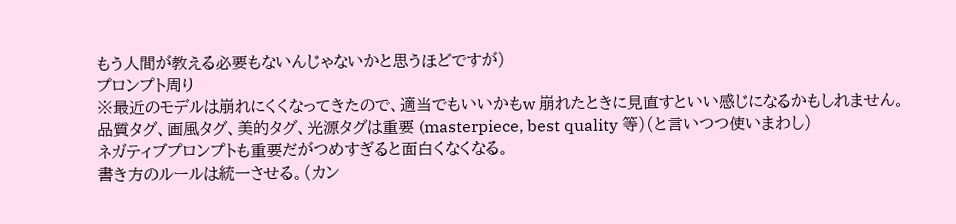もう人間が教える必要もないんじゃないかと思うほどですが)
プロンプト周り
※最近のモデルは崩れにくくなってきたので、適当でもいいかもw 崩れたときに見直すといい感じになるかもしれません。
品質タグ、画風タグ、美的タグ、光源タグは重要 (masterpiece, best quality 等)(と言いつつ使いまわし)
ネガティブプロンプトも重要だがつめすぎると面白くなくなる。
書き方のルールは統一させる。(カン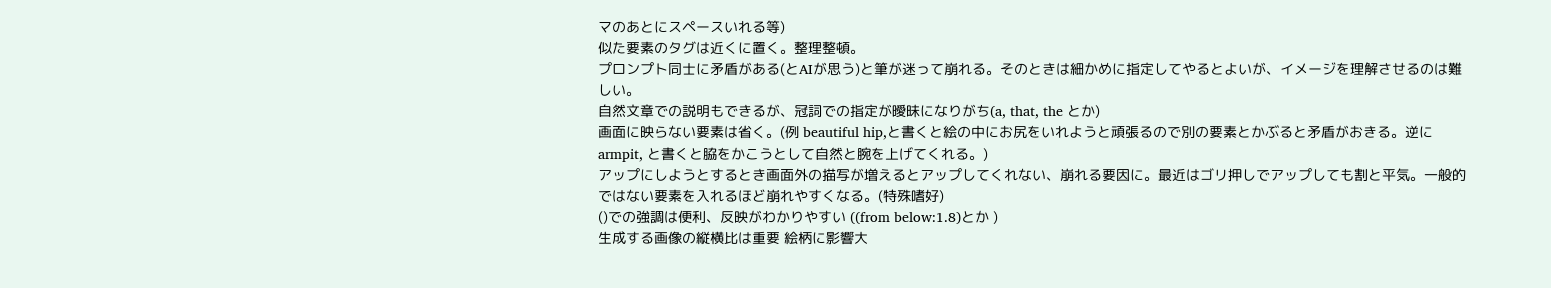マのあとにスペースいれる等)
似た要素のタグは近くに置く。整理整頓。
プロンプト同士に矛盾がある(とAIが思う)と筆が迷って崩れる。そのときは細かめに指定してやるとよいが、イメージを理解させるのは難しい。
自然文章での説明もできるが、冠詞での指定が曖昧になりがち(a, that, the とか)
画面に映らない要素は省く。(例 beautiful hip,と書くと絵の中にお尻をいれようと頑張るので別の要素とかぶると矛盾がおきる。逆に armpit, と書くと脇をかこうとして自然と腕を上げてくれる。)
アップにしようとするとき画面外の描写が増えるとアップしてくれない、崩れる要因に。最近はゴリ押しでアップしても割と平気。一般的ではない要素を入れるほど崩れやすくなる。(特殊嗜好)
()での強調は便利、反映がわかりやすい ((from below:1.8)とか )
生成する画像の縦横比は重要 絵柄に影響大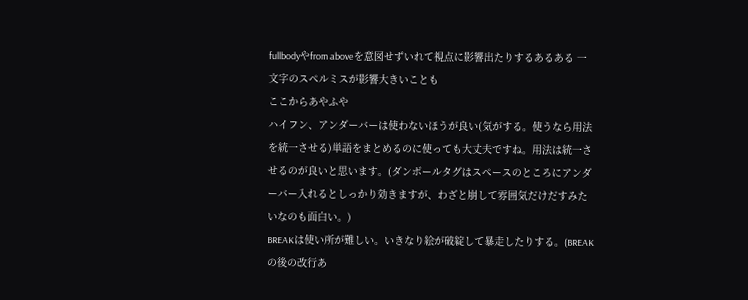fullbodyやfrom aboveを意図せずいれて視点に影響出たりするあるある 一文字のスペルミスが影響大きいことも
ここからあやふや
ハイフン、アンダーバーは使わないほうが良い(気がする。使うなら用法を統一させる)単語をまとめるのに使っても大丈夫ですね。用法は統一させるのが良いと思います。(ダンボールタグはスペースのところにアンダーバー入れるとしっかり効きますが、わざと崩して雰囲気だけだすみたいなのも面白い。)
BREAKは使い所が難しい。いきなり絵が破綻して暴走したりする。(BREAKの後の改行あ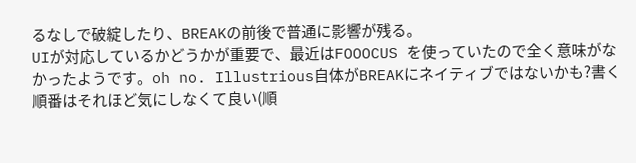るなしで破綻したり、BREAKの前後で普通に影響が残る。
UIが対応しているかどうかが重要で、最近はFOOOCUS を使っていたので全く意味がなかったようです。oh no. Illustrious自体がBREAKにネイティブではないかも?書く順番はそれほど気にしなくて良い(順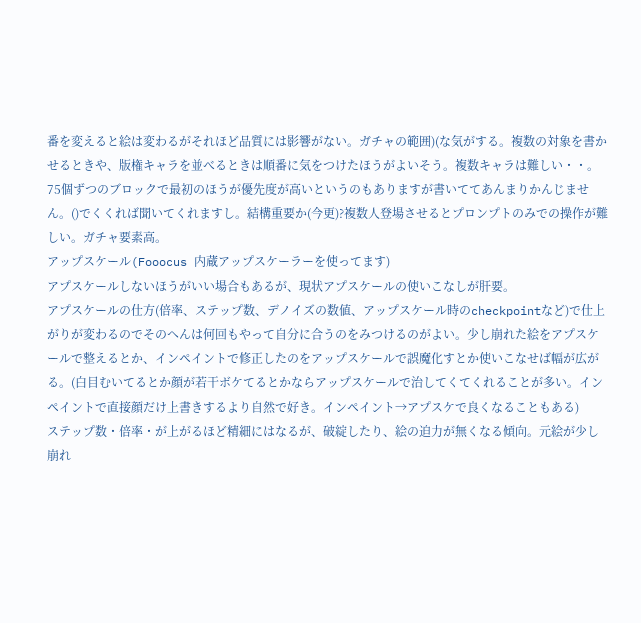番を変えると絵は変わるがそれほど品質には影響がない。ガチャの範囲)(な気がする。複数の対象を書かせるときや、版権キャラを並べるときは順番に気をつけたほうがよいそう。複数キャラは難しい・・。75個ずつのブロックで最初のほうが優先度が高いというのもありますが書いててあんまりかんじません。()でくくれば聞いてくれますし。結構重要か(今更)?複数人登場させるとプロンプトのみでの操作が難しい。ガチャ要素高。
アップスケール(Fooocus 内蔵アップスケーラーを使ってます)
アプスケールしないほうがいい場合もあるが、現状アプスケールの使いこなしが肝要。
アプスケールの仕方(倍率、ステップ数、デノイズの数値、アップスケール時のcheckpointなど)で仕上がりが変わるのでそのへんは何回もやって自分に合うのをみつけるのがよい。少し崩れた絵をアプスケールで整えるとか、インペイントで修正したのをアップスケールで誤魔化すとか使いこなせば幅が広がる。(白目むいてるとか顔が若干ボケてるとかならアップスケールで治してくてくれることが多い。インペイントで直接顔だけ上書きするより自然で好き。インペイント→アプスケで良くなることもある)
ステップ数・倍率・が上がるほど精細にはなるが、破綻したり、絵の迫力が無くなる傾向。元絵が少し崩れ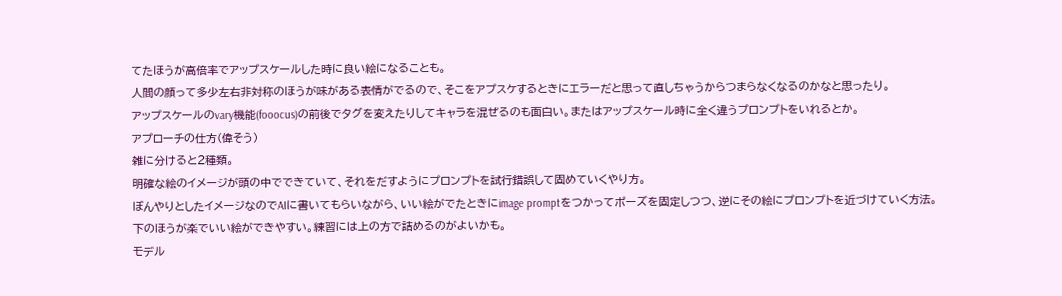てたほうが高倍率でアップスケールした時に良い絵になることも。
人間の顔って多少左右非対称のほうが味がある表情がでるので、そこをアプスケするときにエラーだと思って直しちゃうからつまらなくなるのかなと思ったり。
アップスケールのvary機能(fooocus)の前後でタグを変えたりしてキャラを混ぜるのも面白い。またはアップスケール時に全く違うプロンプトをいれるとか。
アプローチの仕方(偉そう)
雑に分けると2種類。
明確な絵のイメージが頭の中でできていて、それをだすようにプロンプトを試行錯誤して固めていくやり方。
ぼんやりとしたイメージなのでAIに書いてもらいながら、いい絵がでたときにimage promptをつかってポーズを固定しつつ、逆にその絵にプロンプトを近づけていく方法。
下のほうが楽でいい絵ができやすい。練習には上の方で詰めるのがよいかも。
モデル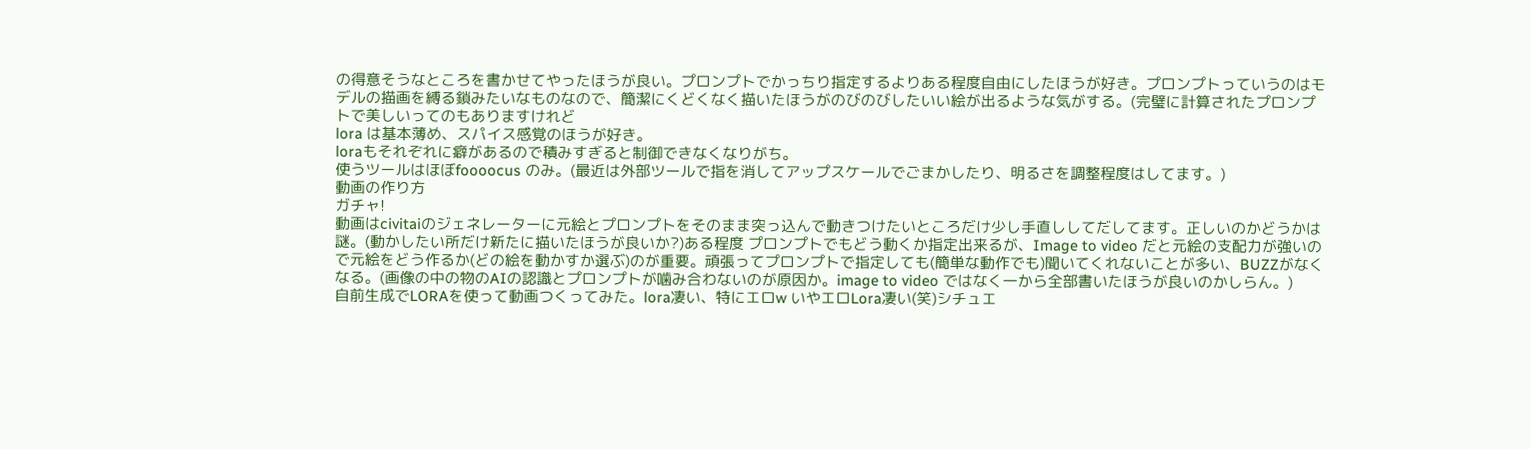の得意そうなところを書かせてやったほうが良い。プロンプトでかっちり指定するよりある程度自由にしたほうが好き。プロンプトっていうのはモデルの描画を縛る鎖みたいなものなので、簡潔にくどくなく描いたほうがのびのびしたいい絵が出るような気がする。(完璧に計算されたプロンプトで美しいってのもありますけれど
lora は基本薄め、スパイス感覚のほうが好き。
loraもそれぞれに癖があるので積みすぎると制御できなくなりがち。
使うツールはほぼfoooocus のみ。(最近は外部ツールで指を消してアップスケールでごまかしたり、明るさを調整程度はしてます。)
動画の作り方
ガチャ!
動画はcivitaiのジェネレーターに元絵とプロンプトをそのまま突っ込んで動きつけたいところだけ少し手直ししてだしてます。正しいのかどうかは謎。(動かしたい所だけ新たに描いたほうが良いか?)ある程度 プロンプトでもどう動くか指定出来るが、Image to video だと元絵の支配力が強いので元絵をどう作るか(どの絵を動かすか選ぶ)のが重要。頑張ってプロンプトで指定しても(簡単な動作でも)聞いてくれないことが多い、BUZZがなくなる。(画像の中の物のAIの認識とプロンプトが噛み合わないのが原因か。image to video ではなく一から全部書いたほうが良いのかしらん。)
自前生成でLORAを使って動画つくってみた。lora凄い、特にエロw いやエロLora凄い(笑)シチュエ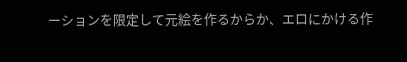ーションを限定して元絵を作るからか、エロにかける作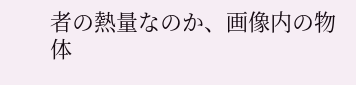者の熱量なのか、画像内の物体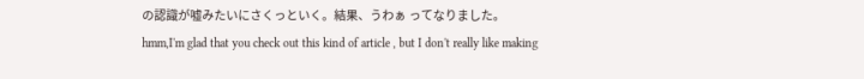の認識が嘘みたいにさくっといく。結果、うわぁ ってなりました。
hmm,I'm glad that you check out this kind of article , but I don't really like making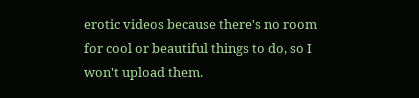erotic videos because there's no room for cool or beautiful things to do, so I won't upload them.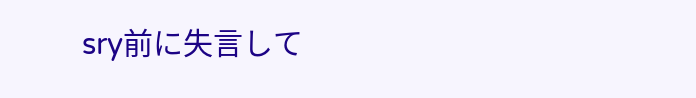sry前に失言して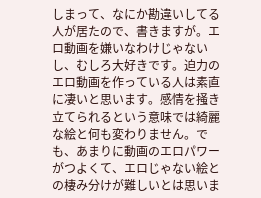しまって、なにか勘違いしてる人が居たので、書きますが。エロ動画を嫌いなわけじゃないし、むしろ大好きです。迫力のエロ動画を作っている人は素直に凄いと思います。感情を掻き立てられるという意味では綺麗な絵と何も変わりません。でも、あまりに動画のエロパワーがつよくて、エロじゃない絵との棲み分けが難しいとは思いま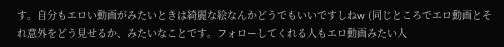す。自分もエロい動画がみたいときは綺麗な絵なんかどうでもいいですしねw (同じところでエロ動画とそれ意外をどう見せるか、みたいなことです。フォローしてくれる人もエロ動画みたい人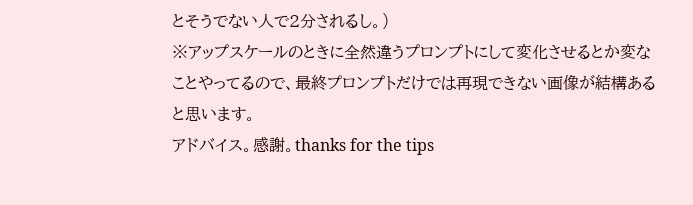とそうでない人で2分されるし。)
※アップスケールのときに全然違うプロンプトにして変化させるとか変なことやってるので、最終プロンプトだけでは再現できない画像が結構あると思います。
アドバイス。感謝。thanks for the tips